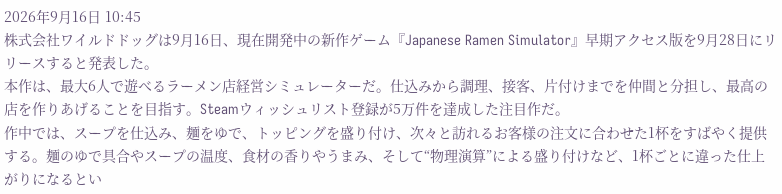2026年9月16日 10:45
株式会社ワイルドドッグは9月16日、現在開発中の新作ゲーム『Japanese Ramen Simulator』早期アクセス版を9月28日にリリースすると発表した。
本作は、最大6人で遊べるラーメン店経営シミュレーターだ。仕込みから調理、接客、片付けまでを仲間と分担し、最高の店を作りあげることを目指す。Steamウィッシュリスト登録が5万件を達成した注目作だ。
作中では、スープを仕込み、麺をゆで、トッピングを盛り付け、次々と訪れるお客様の注文に合わせた1杯をすばやく提供する。麺のゆで具合やスープの温度、食材の香りやうまみ、そして“物理演算”による盛り付けなど、1杯ごとに違った仕上がりになるとい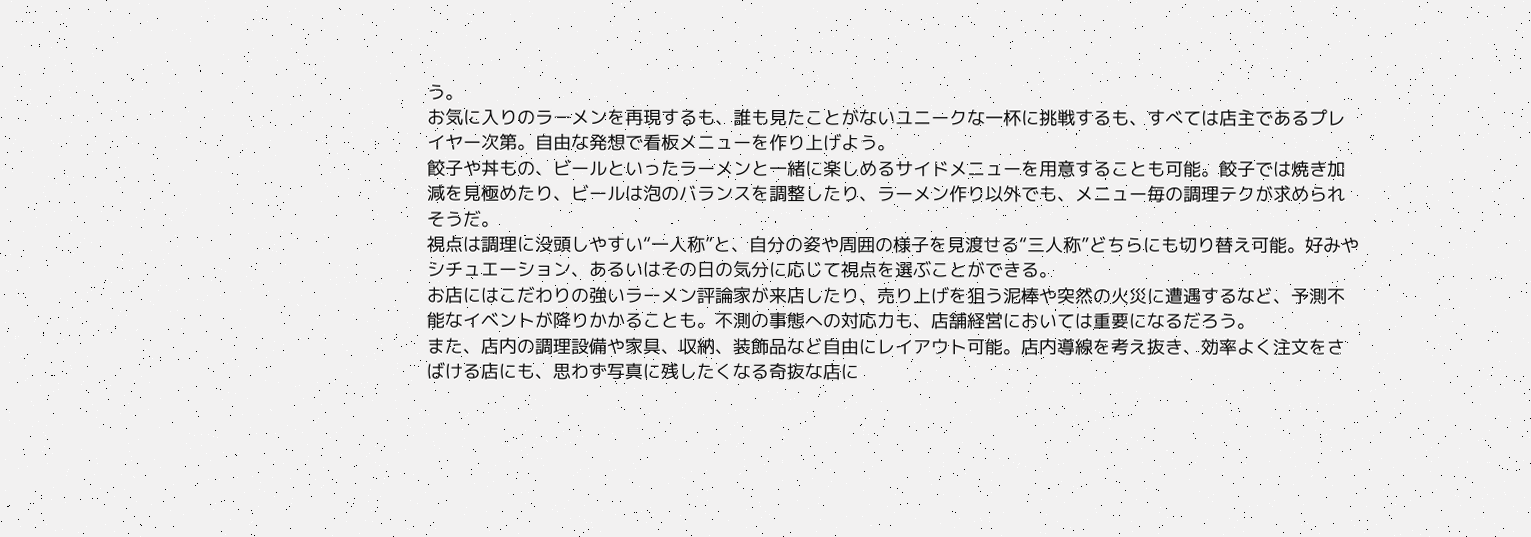う。
お気に入りのラーメンを再現するも、誰も見たことがないユニークな一杯に挑戦するも、すべては店主であるプレイヤー次第。自由な発想で看板メニューを作り上げよう。
餃子や丼もの、ビールといったラーメンと一緒に楽しめるサイドメニューを用意することも可能。餃子では焼き加減を見極めたり、ビールは泡のバランスを調整したり、ラーメン作り以外でも、メニュー毎の調理テクが求められそうだ。
視点は調理に没頭しやすい“一人称”と、自分の姿や周囲の様子を見渡せる“三人称”どちらにも切り替え可能。好みやシチュエーション、あるいはその日の気分に応じて視点を選ぶことができる。
お店にはこだわりの強いラーメン評論家が来店したり、売り上げを狙う泥棒や突然の火災に遭遇するなど、予測不能なイベントが降りかかることも。不測の事態への対応力も、店舗経営においては重要になるだろう。
また、店内の調理設備や家具、収納、装飾品など自由にレイアウト可能。店内導線を考え抜き、効率よく注文をさばける店にも、思わず写真に残したくなる奇抜な店に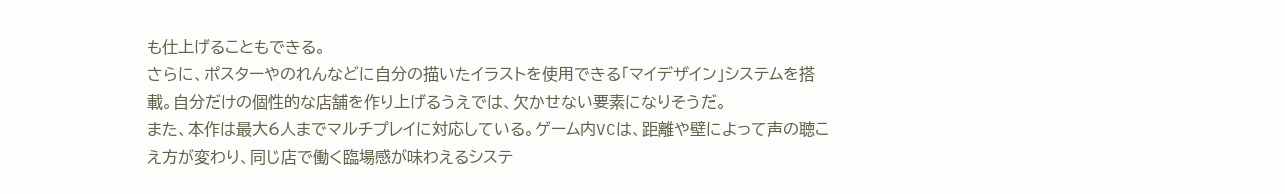も仕上げることもできる。
さらに、ポスターやのれんなどに自分の描いたイラストを使用できる「マイデザイン」システムを搭載。自分だけの個性的な店舗を作り上げるうえでは、欠かせない要素になりそうだ。
また、本作は最大6人までマルチプレイに対応している。ゲーム内VCは、距離や壁によって声の聴こえ方が変わり、同じ店で働く臨場感が味わえるシステ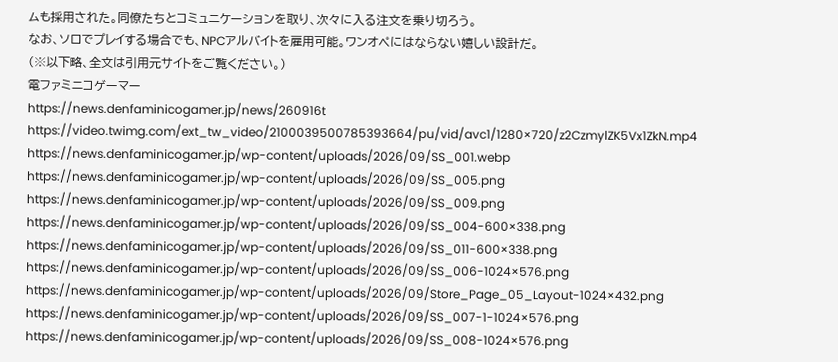ムも採用された。同僚たちとコミュニケーションを取り、次々に入る注文を乗り切ろう。
なお、ソロでプレイする場合でも、NPCアルバイトを雇用可能。ワンオペにはならない嬉しい設計だ。
(※以下略、全文は引用元サイトをご覧ください。)
電ファミニコゲーマー
https://news.denfaminicogamer.jp/news/260916t
https://video.twimg.com/ext_tw_video/2100039500785393664/pu/vid/avc1/1280×720/z2CzmylZK5Vx1ZkN.mp4
https://news.denfaminicogamer.jp/wp-content/uploads/2026/09/SS_001.webp
https://news.denfaminicogamer.jp/wp-content/uploads/2026/09/SS_005.png
https://news.denfaminicogamer.jp/wp-content/uploads/2026/09/SS_009.png
https://news.denfaminicogamer.jp/wp-content/uploads/2026/09/SS_004-600×338.png
https://news.denfaminicogamer.jp/wp-content/uploads/2026/09/SS_011-600×338.png
https://news.denfaminicogamer.jp/wp-content/uploads/2026/09/SS_006-1024×576.png
https://news.denfaminicogamer.jp/wp-content/uploads/2026/09/Store_Page_05_Layout-1024×432.png
https://news.denfaminicogamer.jp/wp-content/uploads/2026/09/SS_007-1-1024×576.png
https://news.denfaminicogamer.jp/wp-content/uploads/2026/09/SS_008-1024×576.png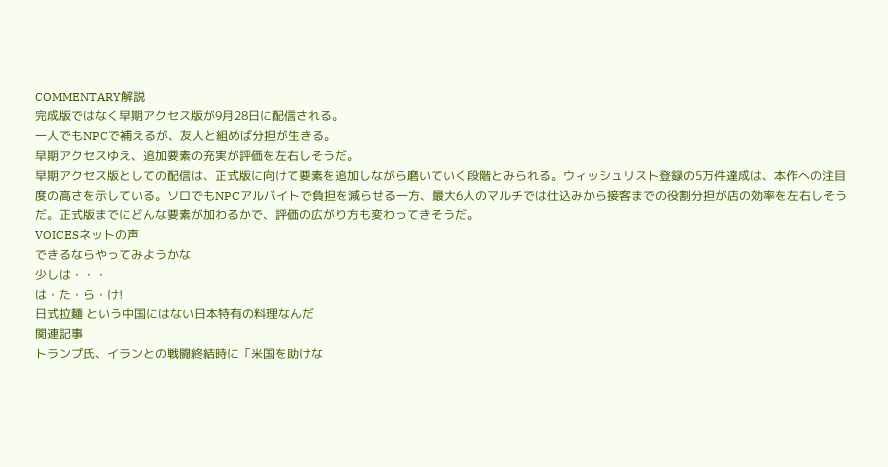COMMENTARY解説
完成版ではなく早期アクセス版が9月28日に配信される。
一人でもNPCで補えるが、友人と組めば分担が生きる。
早期アクセスゆえ、追加要素の充実が評価を左右しそうだ。
早期アクセス版としての配信は、正式版に向けて要素を追加しながら磨いていく段階とみられる。ウィッシュリスト登録の5万件達成は、本作への注目度の高さを示している。ソロでもNPCアルバイトで負担を減らせる一方、最大6人のマルチでは仕込みから接客までの役割分担が店の効率を左右しそうだ。正式版までにどんな要素が加わるかで、評価の広がり方も変わってきそうだ。
VOICESネットの声
できるならやってみようかな
少しは・・・
は・た・ら・け!
日式拉麺 という中国にはない日本特有の料理なんだ
関連記事
トランプ氏、イランとの戦闘終結時に「米国を助けな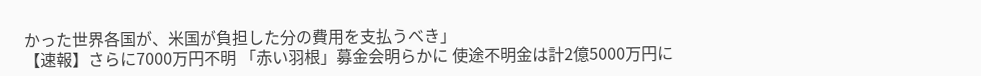かった世界各国が、米国が負担した分の費用を支払うべき」
【速報】さらに7000万円不明 「赤い羽根」募金会明らかに 使途不明金は計2億5000万円に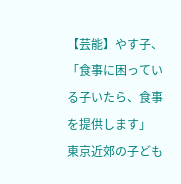【芸能】やす子、「食事に困っている子いたら、食事を提供します」 東京近郊の子ども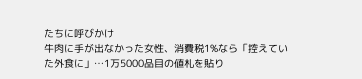たちに呼びかけ
牛肉に手が出なかった女性、消費税1%なら「控えていた外食に」…1万5000品目の値札を貼り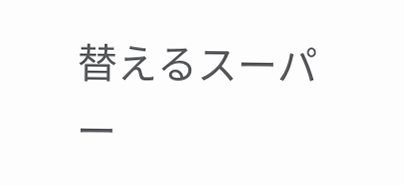替えるスーパー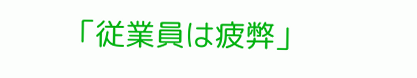「従業員は疲弊」